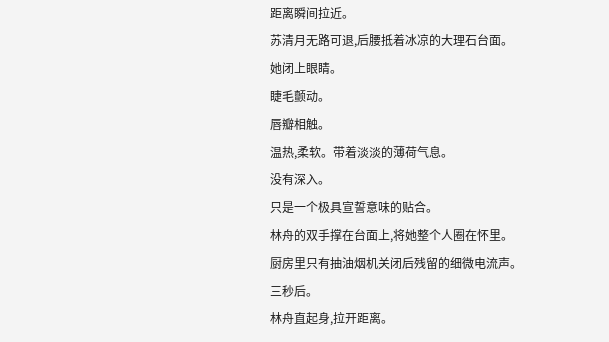距离瞬间拉近。
苏清月无路可退,后腰抵着冰凉的大理石台面。
她闭上眼睛。
睫毛颤动。
唇瓣相触。
温热,柔软。带着淡淡的薄荷气息。
没有深入。
只是一个极具宣誓意味的贴合。
林舟的双手撑在台面上,将她整个人圈在怀里。
厨房里只有抽油烟机关闭后残留的细微电流声。
三秒后。
林舟直起身,拉开距离。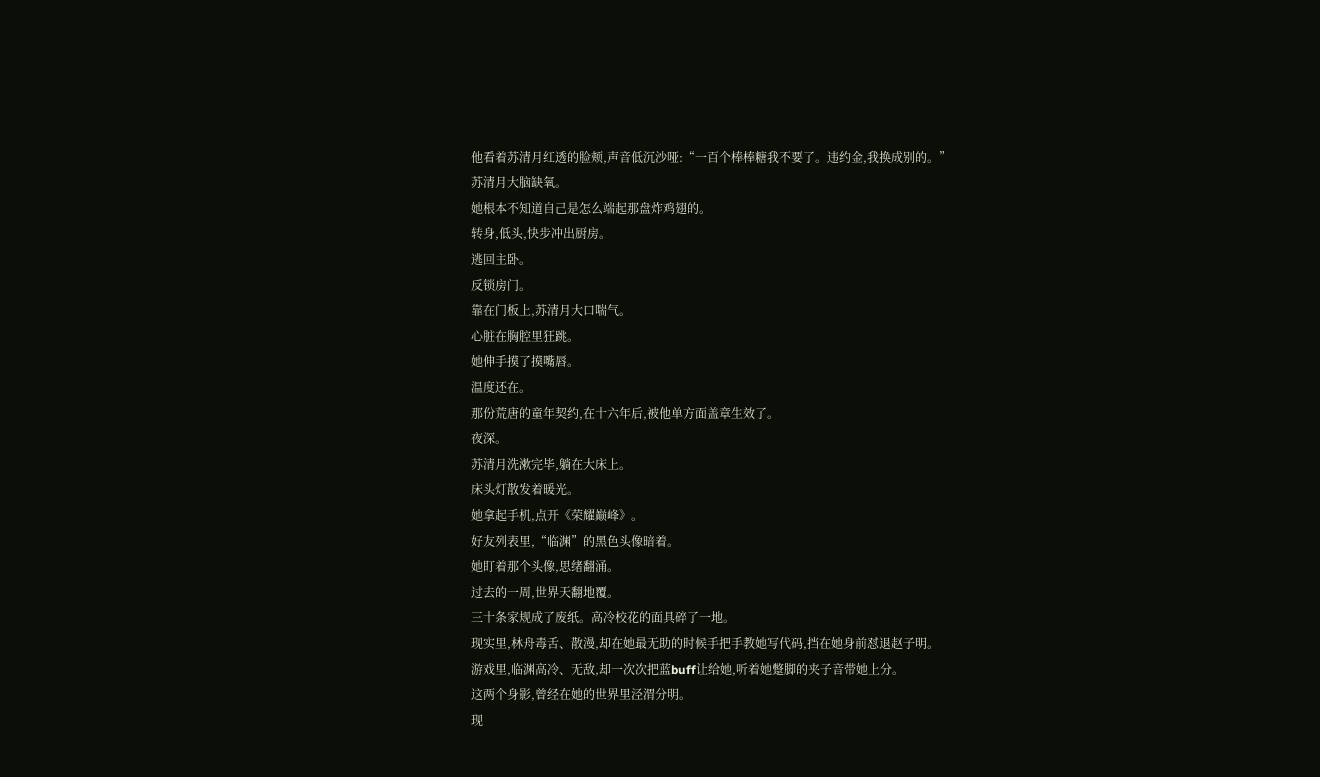他看着苏清月红透的脸颊,声音低沉沙哑:“一百个棒棒糖我不要了。违约金,我换成别的。”
苏清月大脑缺氧。
她根本不知道自己是怎么端起那盘炸鸡翅的。
转身,低头,快步冲出厨房。
逃回主卧。
反锁房门。
靠在门板上,苏清月大口喘气。
心脏在胸腔里狂跳。
她伸手摸了摸嘴唇。
温度还在。
那份荒唐的童年契约,在十六年后,被他单方面盖章生效了。
夜深。
苏清月洗漱完毕,躺在大床上。
床头灯散发着暖光。
她拿起手机,点开《荣耀巅峰》。
好友列表里,“临渊”的黑色头像暗着。
她盯着那个头像,思绪翻涌。
过去的一周,世界天翻地覆。
三十条家规成了废纸。高冷校花的面具碎了一地。
现实里,林舟毒舌、散漫,却在她最无助的时候手把手教她写代码,挡在她身前怼退赵子明。
游戏里,临渊高冷、无敌,却一次次把蓝buff让给她,听着她蹩脚的夹子音带她上分。
这两个身影,曾经在她的世界里泾渭分明。
现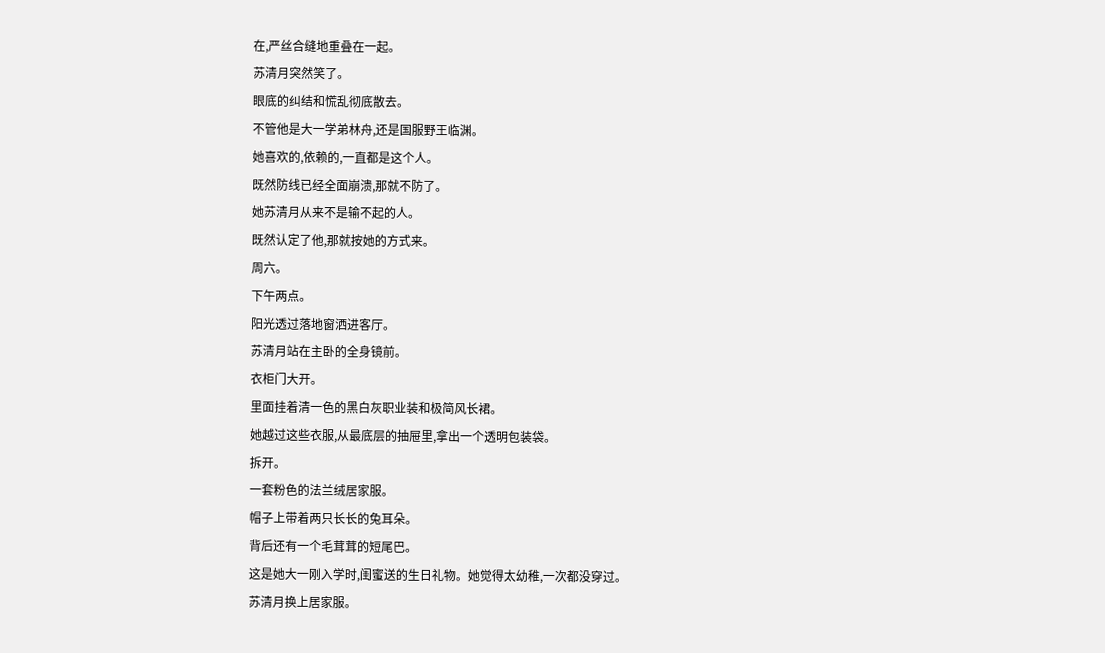在,严丝合缝地重叠在一起。
苏清月突然笑了。
眼底的纠结和慌乱彻底散去。
不管他是大一学弟林舟,还是国服野王临渊。
她喜欢的,依赖的,一直都是这个人。
既然防线已经全面崩溃,那就不防了。
她苏清月从来不是输不起的人。
既然认定了他,那就按她的方式来。
周六。
下午两点。
阳光透过落地窗洒进客厅。
苏清月站在主卧的全身镜前。
衣柜门大开。
里面挂着清一色的黑白灰职业装和极简风长裙。
她越过这些衣服,从最底层的抽屉里,拿出一个透明包装袋。
拆开。
一套粉色的法兰绒居家服。
帽子上带着两只长长的兔耳朵。
背后还有一个毛茸茸的短尾巴。
这是她大一刚入学时,闺蜜送的生日礼物。她觉得太幼稚,一次都没穿过。
苏清月换上居家服。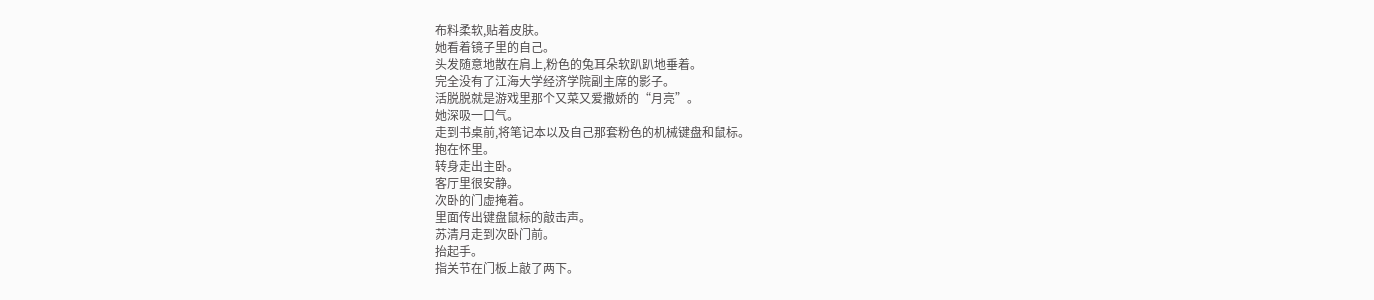布料柔软,贴着皮肤。
她看着镜子里的自己。
头发随意地散在肩上,粉色的兔耳朵软趴趴地垂着。
完全没有了江海大学经济学院副主席的影子。
活脱脱就是游戏里那个又菜又爱撒娇的“月亮”。
她深吸一口气。
走到书桌前,将笔记本以及自己那套粉色的机械键盘和鼠标。
抱在怀里。
转身走出主卧。
客厅里很安静。
次卧的门虚掩着。
里面传出键盘鼠标的敲击声。
苏清月走到次卧门前。
抬起手。
指关节在门板上敲了两下。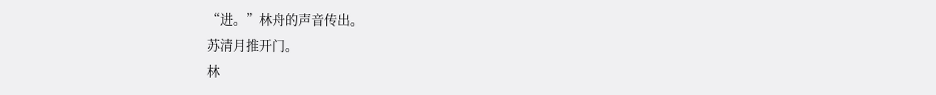“进。”林舟的声音传出。
苏清月推开门。
林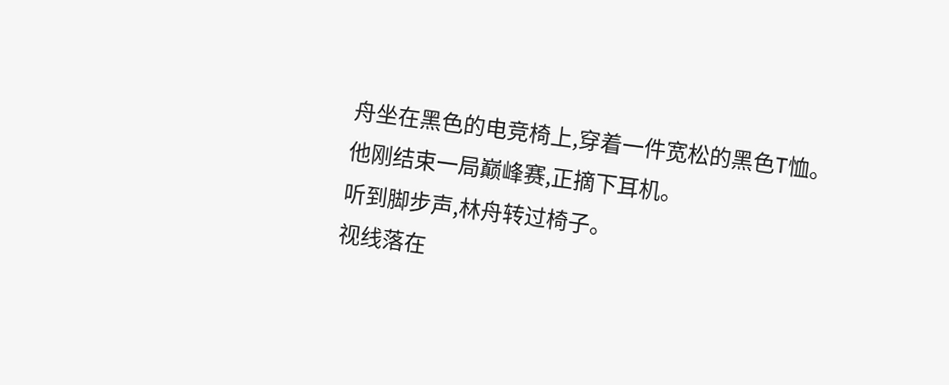舟坐在黑色的电竞椅上,穿着一件宽松的黑色T恤。
他刚结束一局巅峰赛,正摘下耳机。
听到脚步声,林舟转过椅子。
视线落在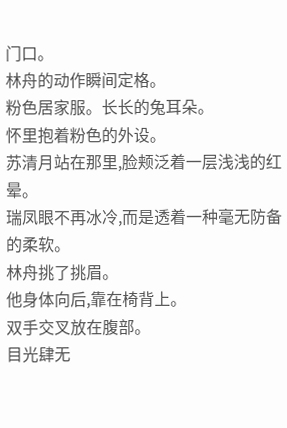门口。
林舟的动作瞬间定格。
粉色居家服。长长的兔耳朵。
怀里抱着粉色的外设。
苏清月站在那里,脸颊泛着一层浅浅的红晕。
瑞凤眼不再冰冷,而是透着一种毫无防备的柔软。
林舟挑了挑眉。
他身体向后,靠在椅背上。
双手交叉放在腹部。
目光肆无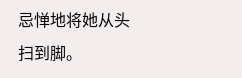忌惮地将她从头扫到脚。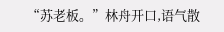“苏老板。”林舟开口,语气散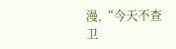漫,“今天不查卫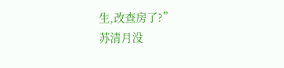生,改查房了?”
苏清月没